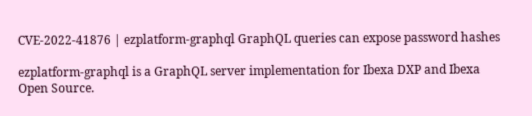CVE-2022-41876 | ezplatform-graphql GraphQL queries can expose password hashes

ezplatform-graphql is a GraphQL server implementation for Ibexa DXP and Ibexa Open Source.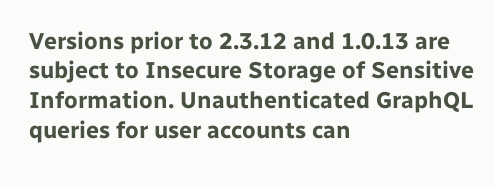Versions prior to 2.3.12 and 1.0.13 are subject to Insecure Storage of Sensitive Information. Unauthenticated GraphQL queries for user accounts can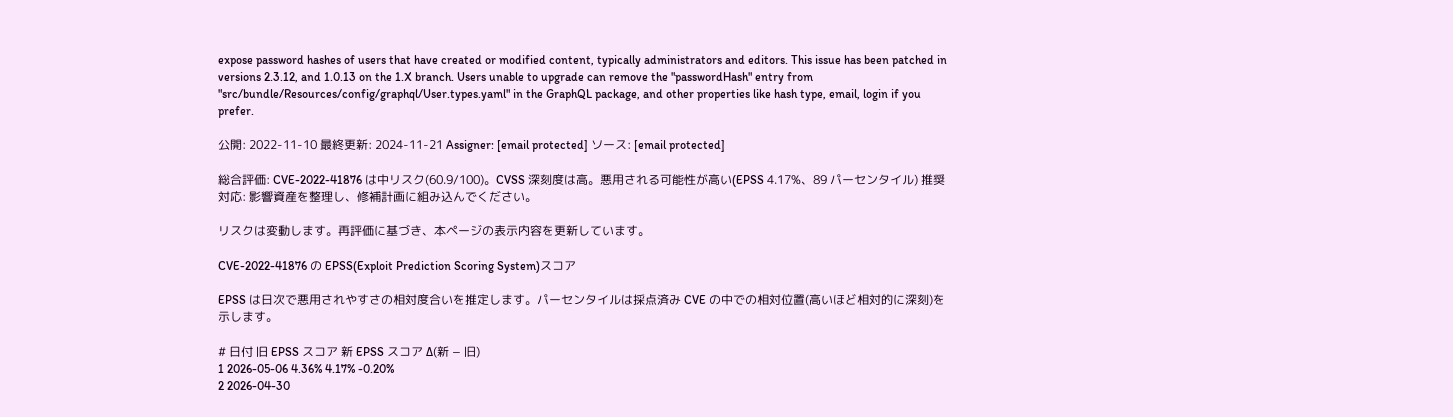expose password hashes of users that have created or modified content, typically administrators and editors. This issue has been patched in versions 2.3.12, and 1.0.13 on the 1.X branch. Users unable to upgrade can remove the "passwordHash" entry from "src/bundle/Resources/config/graphql/User.types.yaml" in the GraphQL package, and other properties like hash type, email, login if you prefer.

公開: 2022-11-10 最終更新: 2024-11-21 Assigner: [email protected] ソース: [email protected]

総合評価: CVE-2022-41876 は中リスク(60.9/100)。CVSS 深刻度は高。悪用される可能性が高い(EPSS 4.17%、89 パーセンタイル) 推奨対応: 影響資産を整理し、修補計画に組み込んでください。

リスクは変動します。再評価に基づき、本ページの表示内容を更新しています。

CVE-2022-41876 の EPSS(Exploit Prediction Scoring System)スコア

EPSS は日次で悪用されやすさの相対度合いを推定します。パーセンタイルは採点済み CVE の中での相対位置(高いほど相対的に深刻)を示します。

# 日付 旧 EPSS スコア 新 EPSS スコア Δ(新 − 旧)
1 2026-05-06 4.36% 4.17% -0.20%
2 2026-04-30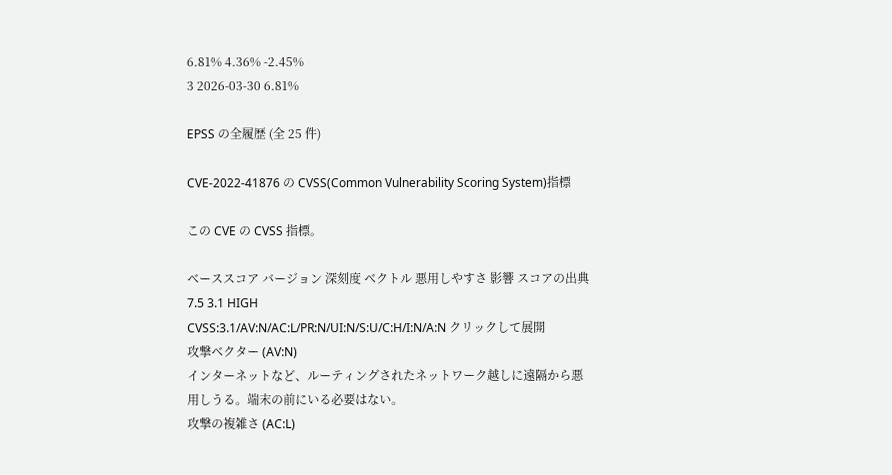6.81% 4.36% -2.45%
3 2026-03-30 6.81%

EPSS の全履歴 (全 25 件)

CVE-2022-41876 の CVSS(Common Vulnerability Scoring System)指標

この CVE の CVSS 指標。

ベーススコア バージョン 深刻度 ベクトル 悪用しやすさ 影響 スコアの出典
7.5 3.1 HIGH
CVSS:3.1/AV:N/AC:L/PR:N/UI:N/S:U/C:H/I:N/A:N クリックして展開
攻撃ベクター (AV:N)
インターネットなど、ルーティングされたネットワーク越しに遠隔から悪用しうる。端末の前にいる必要はない。
攻撃の複雑さ (AC:L)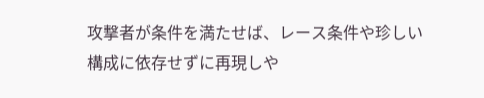攻撃者が条件を満たせば、レース条件や珍しい構成に依存せずに再現しや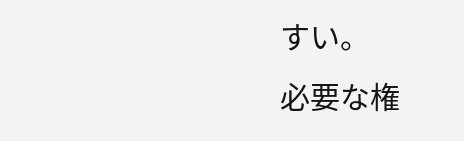すい。
必要な権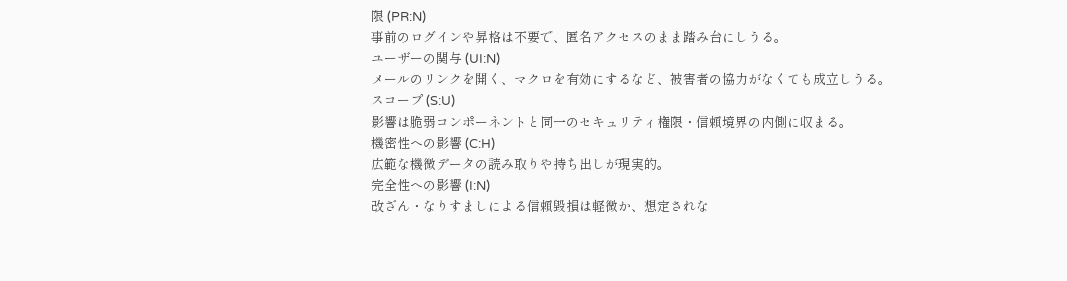限 (PR:N)
事前のログインや昇格は不要で、匿名アクセスのまま踏み台にしうる。
ユーザーの関与 (UI:N)
メールのリンクを開く、マクロを有効にするなど、被害者の協力がなくても成立しうる。
スコープ (S:U)
影響は脆弱コンポーネントと同一のセキュリティ権限・信頼境界の内側に収まる。
機密性への影響 (C:H)
広範な機微データの読み取りや持ち出しが現実的。
完全性への影響 (I:N)
改ざん・なりすましによる信頼毀損は軽微か、想定されな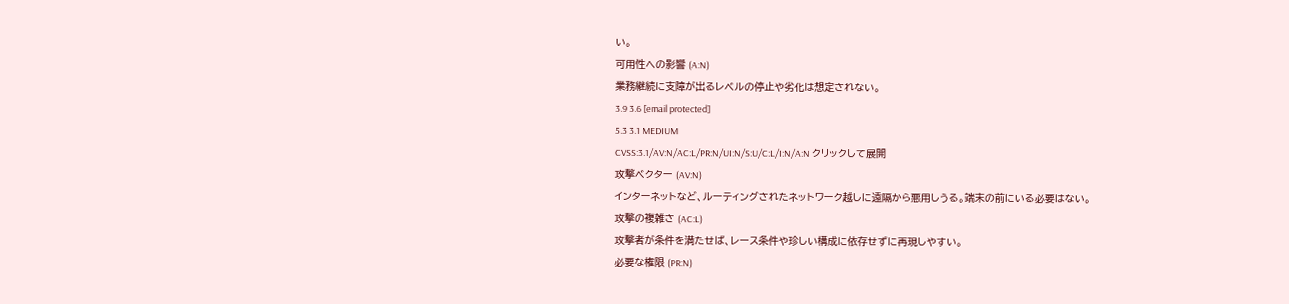い。
可用性への影響 (A:N)
業務継続に支障が出るレベルの停止や劣化は想定されない。
3.9 3.6 [email protected]
5.3 3.1 MEDIUM
CVSS:3.1/AV:N/AC:L/PR:N/UI:N/S:U/C:L/I:N/A:N クリックして展開
攻撃ベクター (AV:N)
インターネットなど、ルーティングされたネットワーク越しに遠隔から悪用しうる。端末の前にいる必要はない。
攻撃の複雑さ (AC:L)
攻撃者が条件を満たせば、レース条件や珍しい構成に依存せずに再現しやすい。
必要な権限 (PR:N)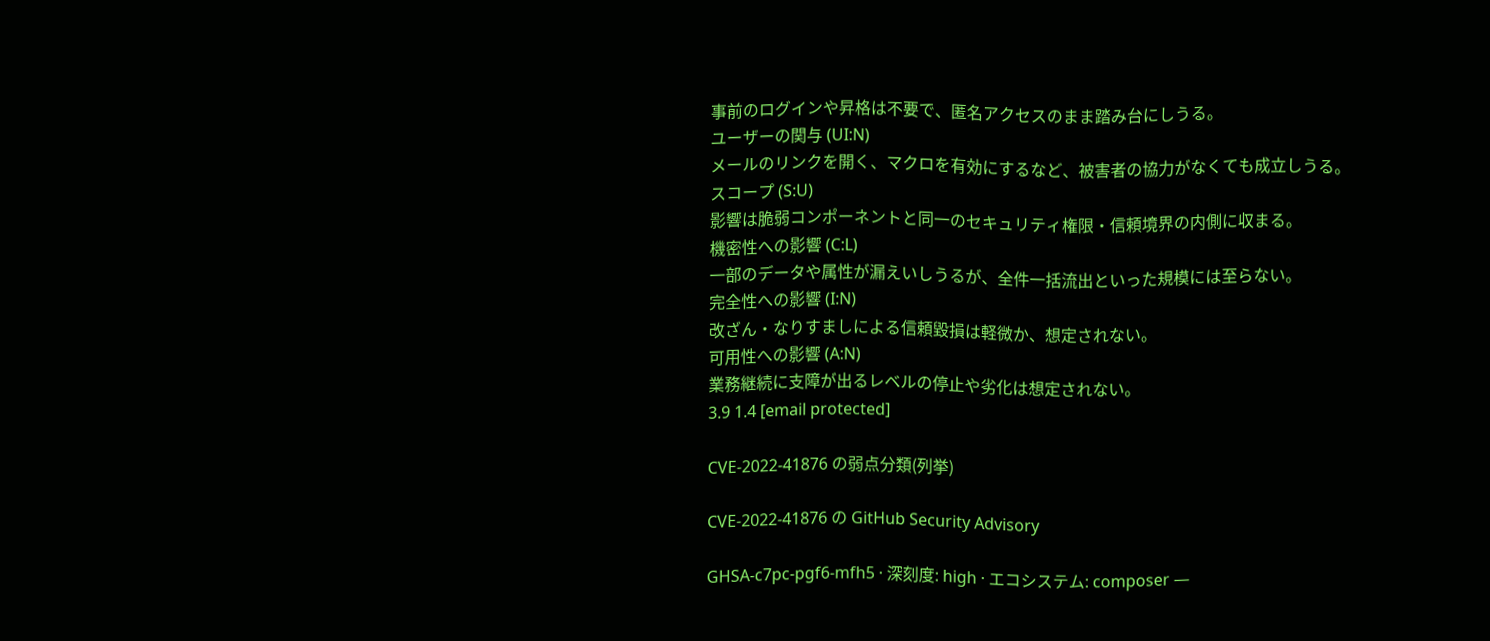事前のログインや昇格は不要で、匿名アクセスのまま踏み台にしうる。
ユーザーの関与 (UI:N)
メールのリンクを開く、マクロを有効にするなど、被害者の協力がなくても成立しうる。
スコープ (S:U)
影響は脆弱コンポーネントと同一のセキュリティ権限・信頼境界の内側に収まる。
機密性への影響 (C:L)
一部のデータや属性が漏えいしうるが、全件一括流出といった規模には至らない。
完全性への影響 (I:N)
改ざん・なりすましによる信頼毀損は軽微か、想定されない。
可用性への影響 (A:N)
業務継続に支障が出るレベルの停止や劣化は想定されない。
3.9 1.4 [email protected]

CVE-2022-41876 の弱点分類(列挙)

CVE-2022-41876 の GitHub Security Advisory

GHSA-c7pc-pgf6-mfh5 · 深刻度: high · エコシステム: composer —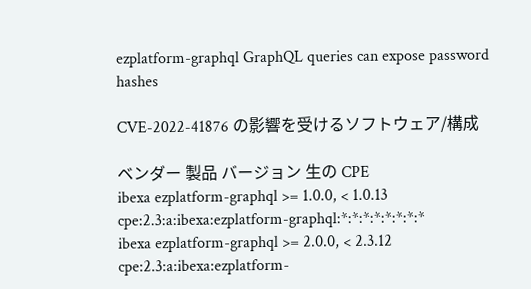ezplatform-graphql GraphQL queries can expose password hashes

CVE-2022-41876 の影響を受けるソフトウェア/構成

ベンダー 製品 バージョン 生の CPE
ibexa ezplatform-graphql >= 1.0.0, < 1.0.13 cpe:2.3:a:ibexa:ezplatform-graphql:*:*:*:*:*:*:*:*
ibexa ezplatform-graphql >= 2.0.0, < 2.3.12 cpe:2.3:a:ibexa:ezplatform-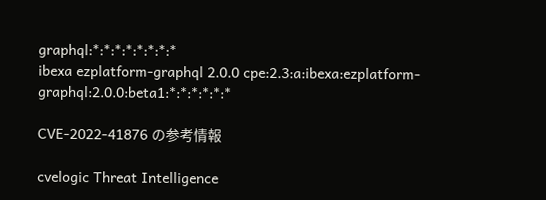graphql:*:*:*:*:*:*:*:*
ibexa ezplatform-graphql 2.0.0 cpe:2.3:a:ibexa:ezplatform-graphql:2.0.0:beta1:*:*:*:*:*:*

CVE-2022-41876 の参考情報

cvelogic Threat Intelligence